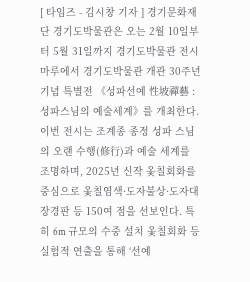[ 타임즈 - 김시창 기자 ] 경기문화재단 경기도박물관은 오는 2월 10일부터 5월 31일까지 경기도박물관 전시마루에서 경기도박물관 개관 30주년 기념 특별전 《성파선예 性坡禪藝 : 성파스님의 예술세계》를 개최한다. 이번 전시는 조계종 종정 성파 스님의 오랜 수행(修行)과 예술 세계를 조명하며, 2025년 신작 옻칠회화를 중심으로 옻칠염색·도자불상·도자대장경판 등 150여 점을 선보인다. 특히 6m 규모의 수중 설치 옻칠회화 등 실험적 연출을 통해 ‘선예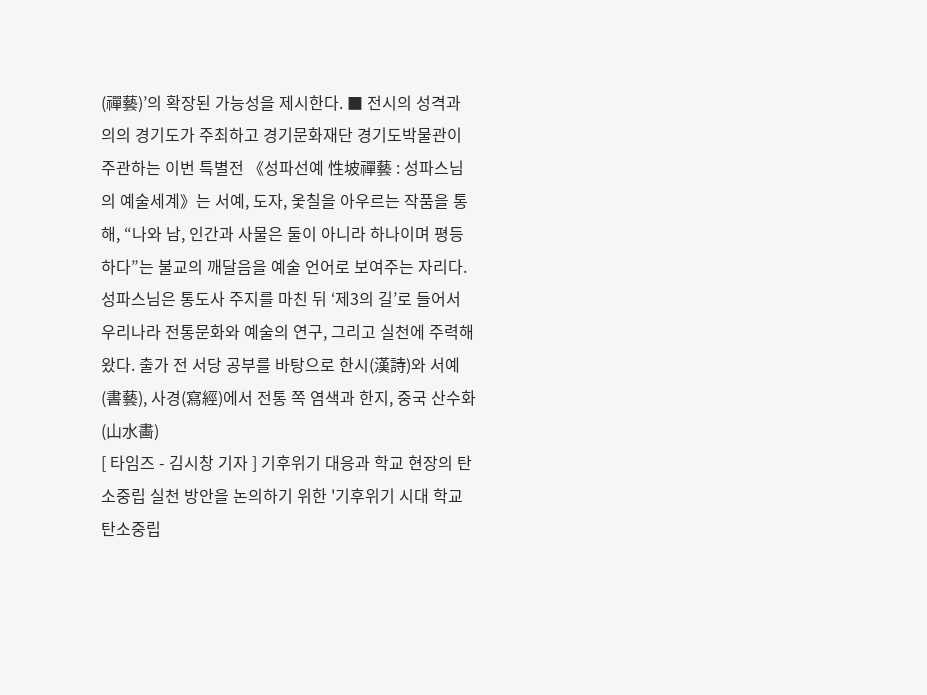(禪藝)’의 확장된 가능성을 제시한다. ■ 전시의 성격과 의의 경기도가 주최하고 경기문화재단 경기도박물관이 주관하는 이번 특별전 《성파선예 性坡禪藝 : 성파스님의 예술세계》는 서예, 도자, 옻칠을 아우르는 작품을 통해, “나와 남, 인간과 사물은 둘이 아니라 하나이며 평등하다”는 불교의 깨달음을 예술 언어로 보여주는 자리다. 성파스님은 통도사 주지를 마친 뒤 ‘제3의 길’로 들어서 우리나라 전통문화와 예술의 연구, 그리고 실천에 주력해 왔다. 출가 전 서당 공부를 바탕으로 한시(漢詩)와 서예(書藝), 사경(寫經)에서 전통 쪽 염색과 한지, 중국 산수화(山水畵)
[ 타임즈 - 김시창 기자 ] 기후위기 대응과 학교 현장의 탄소중립 실천 방안을 논의하기 위한 '기후위기 시대 학교 탄소중립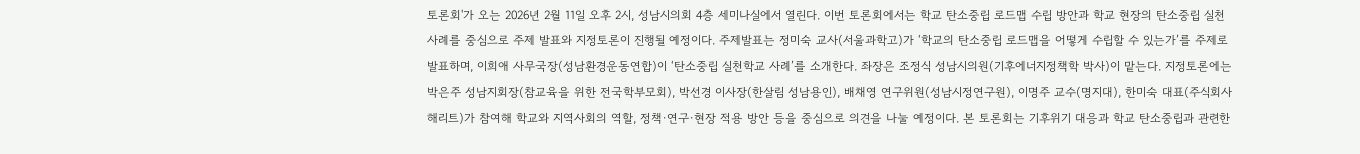토론회'가 오는 2026년 2월 11일 오후 2시, 성남시의회 4층 세미나실에서 열린다. 이번 토론회에서는 학교 탄소중립 로드맵 수립 방안과 학교 현장의 탄소중립 실천 사례를 중심으로 주제 발표와 지정토론이 진행될 예정이다. 주제발표는 정미숙 교사(서울과학고)가 ‘학교의 탄소중립 로드맵을 어떻게 수립할 수 있는가’를 주제로 발표하며, 이희애 사무국장(성남환경운동연합)이 ‘탄소중립 실천학교 사례’를 소개한다. 좌장은 조정식 성남시의원(기후에너지정책학 박사)이 맡는다. 지정토론에는 박은주 성남지회장(참교육을 위한 전국학부모회), 박선경 이사장(한살림 성남용인), 배채영 연구위원(성남시정연구원), 이명주 교수(명지대), 한미숙 대표(주식회사 해리트)가 참여해 학교와 지역사회의 역할, 정책·연구·현장 적용 방안 등을 중심으로 의견을 나눌 예정이다. 본 토론회는 기후위기 대응과 학교 탄소중립과 관련한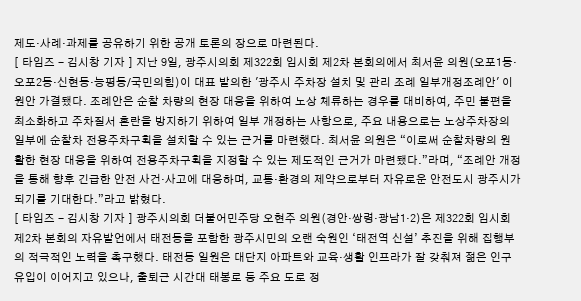제도·사례·과제를 공유하기 위한 공개 토론의 장으로 마련된다.
[ 타임즈 - 김시창 기자 ] 지난 9일, 광주시의회 제322회 임시회 제2차 본회의에서 최서윤 의원(오포1동·오포2동·신현동·능평동/국민의힘)이 대표 발의한 '광주시 주차장 설치 및 관리 조례 일부개정조례안' 이 원안 가결됐다. 조례안은 순찰 차량의 현장 대응을 위하여 노상 체류하는 경우를 대비하여, 주민 불편을 최소화하고 주차질서 혼란을 방지하기 위하여 일부 개정하는 사항으로, 주요 내용으로는 노상주차장의 일부에 순찰차 전용주차구획을 설치할 수 있는 근거를 마련했다. 최서윤 의원은 “이로써 순찰차량의 원활한 현장 대응을 위하여 전용주차구획을 지정할 수 있는 제도적인 근거가 마련됐다.”라며, “조례안 개정을 통해 향후 긴급한 안전 사건·사고에 대응하며, 교통·환경의 제약으로부터 자유로운 안전도시 광주시가 되기를 기대한다.”라고 밝혔다.
[ 타임즈 - 김시창 기자 ] 광주시의회 더불어민주당 오현주 의원(경안·쌍령·광남1·2)은 제322회 임시회 제2차 본회의 자유발언에서 태전동을 포함한 광주시민의 오랜 숙원인 ‘태전역 신설’ 추진을 위해 집행부의 적극적인 노력을 촉구했다. 태전동 일원은 대단지 아파트와 교육·생활 인프라가 잘 갖춰져 젊은 인구 유입이 이어지고 있으나, 출퇴근 시간대 태봉로 등 주요 도로 정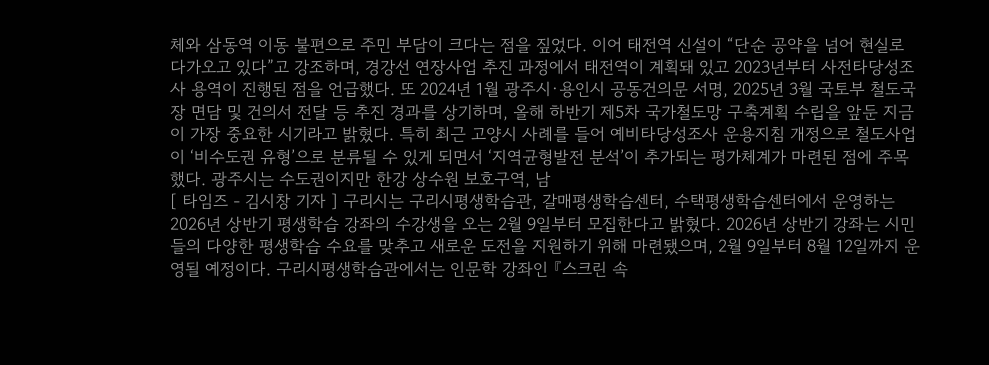체와 삼동역 이동 불편으로 주민 부담이 크다는 점을 짚었다. 이어 태전역 신설이 “단순 공약을 넘어 현실로 다가오고 있다”고 강조하며, 경강선 연장사업 추진 과정에서 태전역이 계획돼 있고 2023년부터 사전타당성조사 용역이 진행된 점을 언급했다. 또 2024년 1월 광주시·용인시 공동건의문 서명, 2025년 3월 국토부 철도국장 면담 및 건의서 전달 등 추진 경과를 상기하며, 올해 하반기 제5차 국가철도망 구축계획 수립을 앞둔 지금이 가장 중요한 시기라고 밝혔다. 특히 최근 고양시 사례를 들어 예비타당성조사 운용지침 개정으로 철도사업이 ‘비수도권 유형’으로 분류될 수 있게 되면서 ‘지역균형발전 분석’이 추가되는 평가체계가 마련된 점에 주목했다. 광주시는 수도권이지만 한강 상수원 보호구역, 남
[ 타임즈 - 김시창 기자 ] 구리시는 구리시평생학습관, 갈매평생학습센터, 수택평생학습센터에서 운영하는 2026년 상반기 평생학습 강좌의 수강생을 오는 2월 9일부터 모집한다고 밝혔다. 2026년 상반기 강좌는 시민들의 다양한 평생학습 수요를 맞추고 새로운 도전을 지원하기 위해 마련됐으며, 2월 9일부터 8월 12일까지 운영될 예정이다. 구리시평생학습관에서는 인문학 강좌인 『스크린 속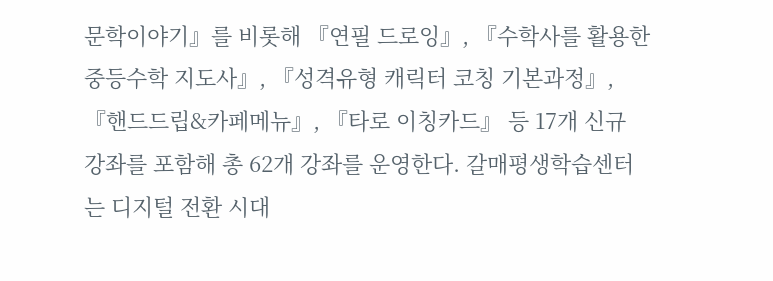문학이야기』를 비롯해 『연필 드로잉』, 『수학사를 활용한 중등수학 지도사』, 『성격유형 캐릭터 코칭 기본과정』, 『핸드드립&카페메뉴』, 『타로 이칭카드』 등 17개 신규 강좌를 포함해 총 62개 강좌를 운영한다. 갈매평생학습센터는 디지털 전환 시대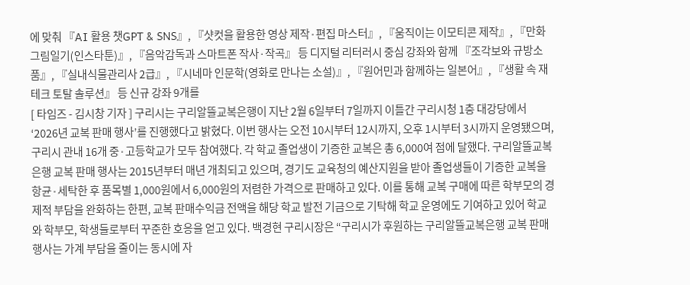에 맞춰 『AI 활용 챗GPT & SNS』, 『샷컷을 활용한 영상 제작·편집 마스터』, 『움직이는 이모티콘 제작』, 『만화 그림일기(인스타툰)』, 『음악감독과 스마트폰 작사·작곡』 등 디지털 리터러시 중심 강좌와 함께 『조각보와 규방소품』, 『실내식물관리사 2급』, 『시네마 인문학(영화로 만나는 소설)』, 『원어민과 함께하는 일본어』, 『생활 속 재테크 토탈 솔루션』 등 신규 강좌 9개를
[ 타임즈 - 김시창 기자 ] 구리시는 구리알뜰교복은행이 지난 2월 6일부터 7일까지 이틀간 구리시청 1층 대강당에서 ‘2026년 교복 판매 행사’를 진행했다고 밝혔다. 이번 행사는 오전 10시부터 12시까지, 오후 1시부터 3시까지 운영됐으며, 구리시 관내 16개 중·고등학교가 모두 참여했다. 각 학교 졸업생이 기증한 교복은 총 6,000여 점에 달했다. 구리알뜰교복은행 교복 판매 행사는 2015년부터 매년 개최되고 있으며, 경기도 교육청의 예산지원을 받아 졸업생들이 기증한 교복을 항균·세탁한 후 품목별 1,000원에서 6,000원의 저렴한 가격으로 판매하고 있다. 이를 통해 교복 구매에 따른 학부모의 경제적 부담을 완화하는 한편, 교복 판매수익금 전액을 해당 학교 발전 기금으로 기탁해 학교 운영에도 기여하고 있어 학교와 학부모, 학생들로부터 꾸준한 호응을 얻고 있다. 백경현 구리시장은 “구리시가 후원하는 구리알뜰교복은행 교복 판매 행사는 가계 부담을 줄이는 동시에 자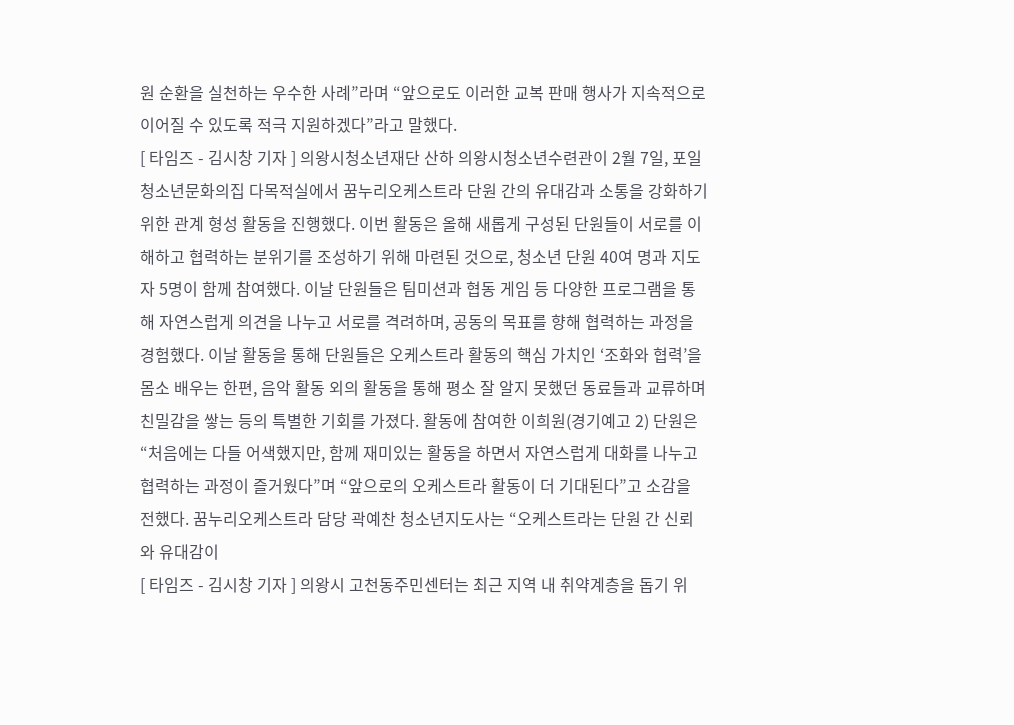원 순환을 실천하는 우수한 사례”라며 “앞으로도 이러한 교복 판매 행사가 지속적으로 이어질 수 있도록 적극 지원하겠다”라고 말했다.
[ 타임즈 - 김시창 기자 ] 의왕시청소년재단 산하 의왕시청소년수련관이 2월 7일, 포일청소년문화의집 다목적실에서 꿈누리오케스트라 단원 간의 유대감과 소통을 강화하기 위한 관계 형성 활동을 진행했다. 이번 활동은 올해 새롭게 구성된 단원들이 서로를 이해하고 협력하는 분위기를 조성하기 위해 마련된 것으로, 청소년 단원 40여 명과 지도자 5명이 함께 참여했다. 이날 단원들은 팀미션과 협동 게임 등 다양한 프로그램을 통해 자연스럽게 의견을 나누고 서로를 격려하며, 공동의 목표를 향해 협력하는 과정을 경험했다. 이날 활동을 통해 단원들은 오케스트라 활동의 핵심 가치인 ‘조화와 협력’을 몸소 배우는 한편, 음악 활동 외의 활동을 통해 평소 잘 알지 못했던 동료들과 교류하며 친밀감을 쌓는 등의 특별한 기회를 가졌다. 활동에 참여한 이희원(경기예고 2) 단원은 “처음에는 다들 어색했지만, 함께 재미있는 활동을 하면서 자연스럽게 대화를 나누고 협력하는 과정이 즐거웠다”며 “앞으로의 오케스트라 활동이 더 기대된다”고 소감을 전했다. 꿈누리오케스트라 담당 곽예찬 청소년지도사는 “오케스트라는 단원 간 신뢰와 유대감이
[ 타임즈 - 김시창 기자 ] 의왕시 고천동주민센터는 최근 지역 내 취약계층을 돕기 위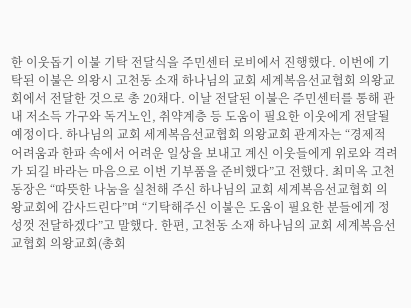한 이웃돕기 이불 기탁 전달식을 주민센터 로비에서 진행했다. 이번에 기탁된 이불은 의왕시 고천동 소재 하나님의 교회 세계복음선교협회 의왕교회에서 전달한 것으로 총 20채다. 이날 전달된 이불은 주민센터를 통해 관내 저소득 가구와 독거노인, 취약계층 등 도움이 필요한 이웃에게 전달될 예정이다. 하나님의 교회 세계복음선교협회 의왕교회 관계자는 “경제적 어려움과 한파 속에서 어려운 일상을 보내고 계신 이웃들에게 위로와 격려가 되길 바라는 마음으로 이번 기부품을 준비했다”고 전했다. 최미옥 고천동장은 “따뜻한 나눔을 실천해 주신 하나님의 교회 세계복음선교협회 의왕교회에 감사드린다”며 “기탁해주신 이불은 도움이 필요한 분들에게 정성껏 전달하겠다”고 말했다. 한편, 고천동 소재 하나님의 교회 세계복음선교협회 의왕교회(총회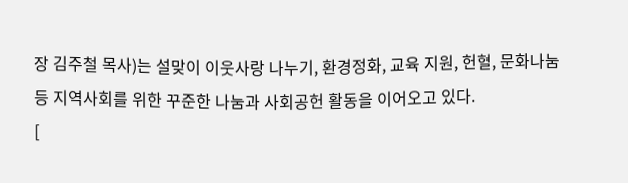장 김주철 목사)는 설맞이 이웃사랑 나누기, 환경정화, 교육 지원, 헌혈, 문화나눔 등 지역사회를 위한 꾸준한 나눔과 사회공헌 활동을 이어오고 있다.
[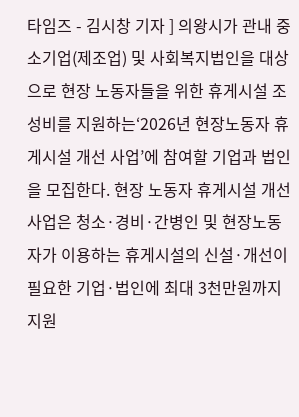타임즈 - 김시창 기자 ] 의왕시가 관내 중소기업(제조업) 및 사회복지법인을 대상으로 현장 노동자들을 위한 휴게시설 조성비를 지원하는‘2026년 현장노동자 휴게시설 개선 사업’에 참여할 기업과 법인을 모집한다. 현장 노동자 휴게시설 개선 사업은 청소·경비·간병인 및 현장노동자가 이용하는 휴게시설의 신설·개선이 필요한 기업·법인에 최대 3천만원까지 지원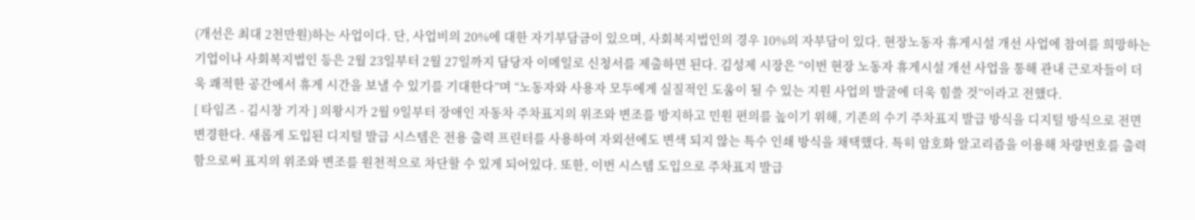(개선은 최대 2천만원)하는 사업이다. 단, 사업비의 20%에 대한 자기부담금이 있으며, 사회복지법인의 경우 10%의 자부담이 있다. 현장노동자 휴게시설 개선 사업에 참여를 희망하는 기업이나 사회복지법인 등은 2월 23일부터 2월 27일까지 담당자 이메일로 신청서를 제출하면 된다. 김성제 시장은 “이번 현장 노동자 휴게시설 개선 사업을 통해 관내 근로자들이 더욱 쾌적한 공간에서 휴게 시간을 보낼 수 있기를 기대한다”며 “노동자와 사용자 모두에게 실질적인 도움이 될 수 있는 지원 사업의 발굴에 더욱 힘쓸 것”이라고 전했다.
[ 타임즈 - 김시창 기자 ] 의왕시가 2월 9일부터 장애인 자동차 주차표지의 위조와 변조를 방지하고 민원 편의를 높이기 위해, 기존의 수기 주차표지 발급 방식을 디지털 방식으로 전면 변경한다. 새롭게 도입된 디지털 발급 시스템은 전용 출력 프린터를 사용하여 자외선에도 변색 되지 않는 특수 인쇄 방식을 채택했다. 특히 암호화 알고리즘을 이용해 차량번호를 출력함으로써 표지의 위조와 변조를 원천적으로 차단할 수 있게 되어있다. 또한, 이번 시스템 도입으로 주차표지 발급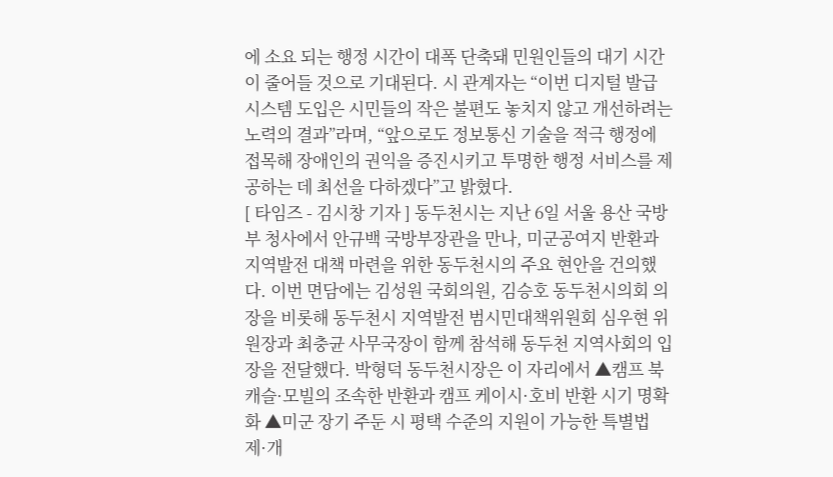에 소요 되는 행정 시간이 대폭 단축돼 민원인들의 대기 시간이 줄어들 것으로 기대된다. 시 관계자는 “이번 디지털 발급 시스템 도입은 시민들의 작은 불편도 놓치지 않고 개선하려는 노력의 결과”라며, “앞으로도 정보통신 기술을 적극 행정에 접목해 장애인의 권익을 증진시키고 투명한 행정 서비스를 제공하는 데 최선을 다하겠다”고 밝혔다.
[ 타임즈 - 김시창 기자 ] 동두천시는 지난 6일 서울 용산 국방부 청사에서 안규백 국방부장관을 만나, 미군공여지 반환과 지역발전 대책 마련을 위한 동두천시의 주요 현안을 건의했다. 이번 면담에는 김성원 국회의원, 김승호 동두천시의회 의장을 비롯해 동두천시 지역발전 범시민대책위원회 심우현 위원장과 최충균 사무국장이 함께 참석해 동두천 지역사회의 입장을 전달했다. 박형덕 동두천시장은 이 자리에서 ▲캠프 북캐슬·모빌의 조속한 반환과 캠프 케이시·호비 반환 시기 명확화 ▲미군 장기 주둔 시 평택 수준의 지원이 가능한 특별법 제·개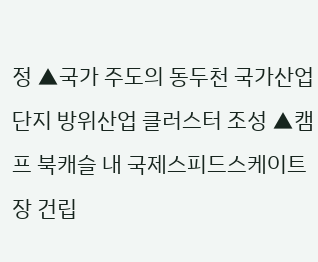정 ▲국가 주도의 동두천 국가산업단지 방위산업 클러스터 조성 ▲캠프 북캐슬 내 국제스피드스케이트장 건립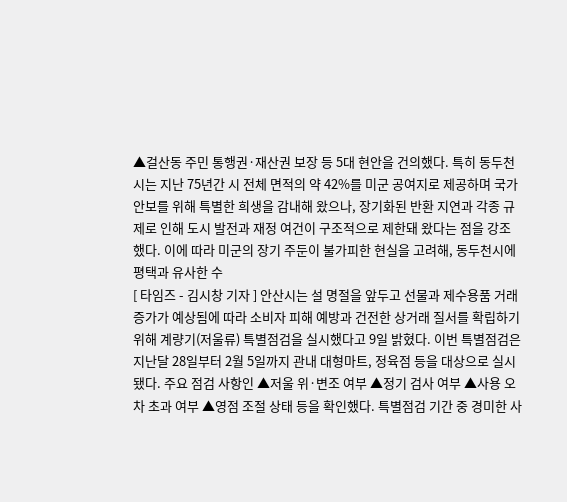▲걸산동 주민 통행권·재산권 보장 등 5대 현안을 건의했다. 특히 동두천시는 지난 75년간 시 전체 면적의 약 42%를 미군 공여지로 제공하며 국가안보를 위해 특별한 희생을 감내해 왔으나, 장기화된 반환 지연과 각종 규제로 인해 도시 발전과 재정 여건이 구조적으로 제한돼 왔다는 점을 강조했다. 이에 따라 미군의 장기 주둔이 불가피한 현실을 고려해, 동두천시에 평택과 유사한 수
[ 타임즈 - 김시창 기자 ] 안산시는 설 명절을 앞두고 선물과 제수용품 거래 증가가 예상됨에 따라 소비자 피해 예방과 건전한 상거래 질서를 확립하기 위해 계량기(저울류) 특별점검을 실시했다고 9일 밝혔다. 이번 특별점검은 지난달 28일부터 2월 5일까지 관내 대형마트, 정육점 등을 대상으로 실시됐다. 주요 점검 사항인 ▲저울 위·변조 여부 ▲정기 검사 여부 ▲사용 오차 초과 여부 ▲영점 조절 상태 등을 확인했다. 특별점검 기간 중 경미한 사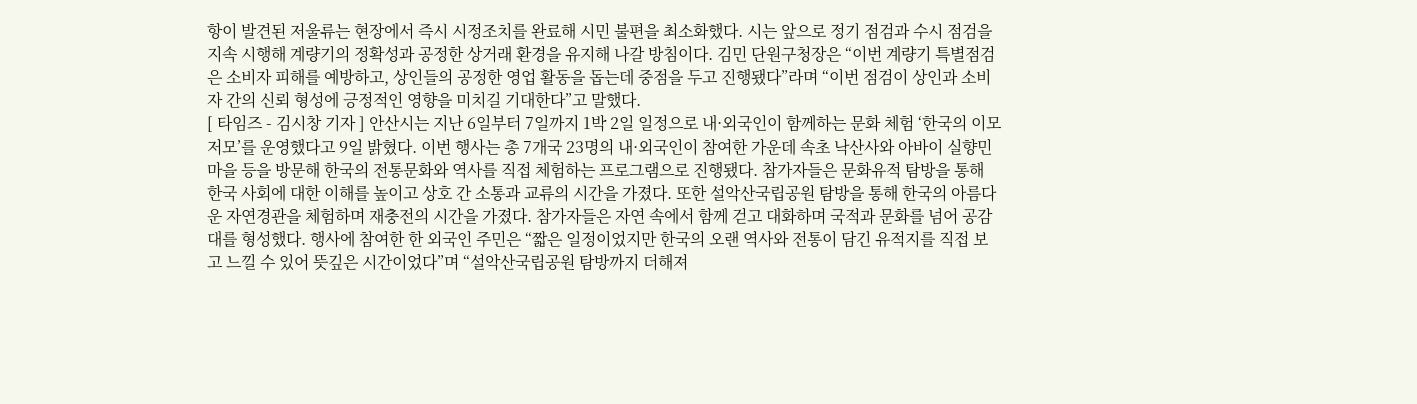항이 발견된 저울류는 현장에서 즉시 시정조치를 완료해 시민 불편을 최소화했다. 시는 앞으로 정기 점검과 수시 점검을 지속 시행해 계량기의 정확성과 공정한 상거래 환경을 유지해 나갈 방침이다. 김민 단원구청장은 “이번 계량기 특별점검은 소비자 피해를 예방하고, 상인들의 공정한 영업 활동을 돕는데 중점을 두고 진행됐다”라며 “이번 점검이 상인과 소비자 간의 신뢰 형성에 긍정적인 영향을 미치길 기대한다”고 말했다.
[ 타임즈 - 김시창 기자 ] 안산시는 지난 6일부터 7일까지 1박 2일 일정으로 내·외국인이 함께하는 문화 체험 ‘한국의 이모저모’를 운영했다고 9일 밝혔다. 이번 행사는 총 7개국 23명의 내·외국인이 참여한 가운데 속초 낙산사와 아바이 실향민 마을 등을 방문해 한국의 전통문화와 역사를 직접 체험하는 프로그램으로 진행됐다. 참가자들은 문화유적 탐방을 통해 한국 사회에 대한 이해를 높이고 상호 간 소통과 교류의 시간을 가졌다. 또한 설악산국립공원 탐방을 통해 한국의 아름다운 자연경관을 체험하며 재충전의 시간을 가졌다. 참가자들은 자연 속에서 함께 걷고 대화하며 국적과 문화를 넘어 공감대를 형성했다. 행사에 참여한 한 외국인 주민은 “짧은 일정이었지만 한국의 오랜 역사와 전통이 담긴 유적지를 직접 보고 느낄 수 있어 뜻깊은 시간이었다”며 “설악산국립공원 탐방까지 더해져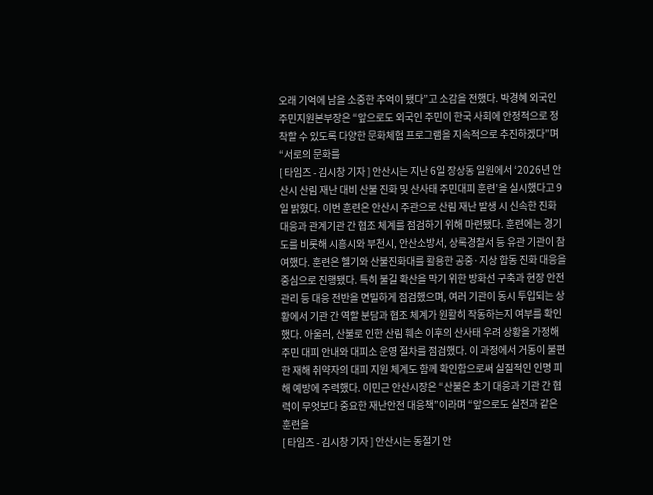오래 기억에 남을 소중한 추억이 됐다”고 소감을 전했다. 박경혜 외국인주민지원본부장은 “앞으로도 외국인 주민이 한국 사회에 안정적으로 정착할 수 있도록 다양한 문화체험 프로그램을 지속적으로 추진하겠다”며 “서로의 문화를
[ 타임즈 - 김시창 기자 ] 안산시는 지난 6일 장상동 일원에서 ‘2026년 안산시 산림 재난 대비 산불 진화 및 산사태 주민대피 훈련’을 실시했다고 9일 밝혔다. 이번 훈련은 안산시 주관으로 산림 재난 발생 시 신속한 진화 대응과 관계기관 간 협조 체계를 점검하기 위해 마련됐다. 훈련에는 경기도를 비롯해 시흥시와 부천시, 안산소방서, 상록경찰서 등 유관 기관이 참여했다. 훈련은 헬기와 산불진화대를 활용한 공중·지상 합동 진화 대응을 중심으로 진행됐다. 특히 불길 확산을 막기 위한 방화선 구축과 현장 안전관리 등 대응 전반을 면밀하게 점검했으며, 여러 기관이 동시 투입되는 상황에서 기관 간 역할 분담과 협조 체계가 원활히 작동하는지 여부를 확인했다. 아울러, 산불로 인한 산림 훼손 이후의 산사태 우려 상황을 가정해 주민 대피 안내와 대피소 운영 절차를 점검했다. 이 과정에서 거동이 불편한 재해 취약자의 대피 지원 체계도 함께 확인함으로써 실질적인 인명 피해 예방에 주력했다. 이민근 안산시장은 “산불은 초기 대응과 기관 간 협력이 무엇보다 중요한 재난안전 대응책”이라며 “앞으로도 실전과 같은 훈련을
[ 타임즈 - 김시창 기자 ] 안산시는 동절기 안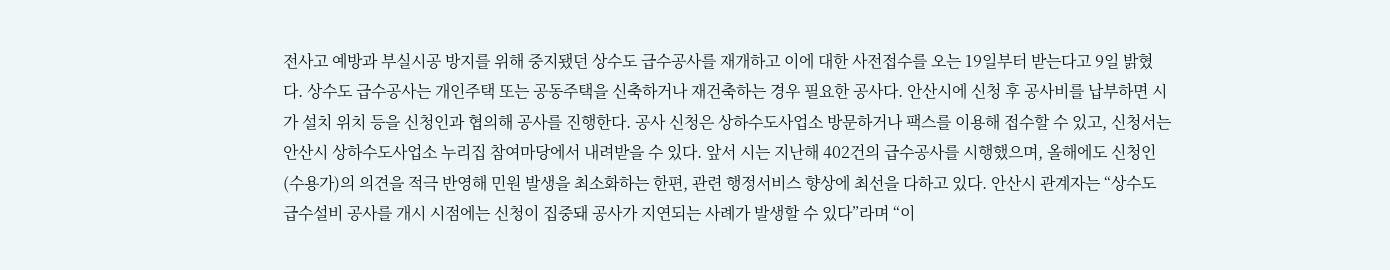전사고 예방과 부실시공 방지를 위해 중지됐던 상수도 급수공사를 재개하고 이에 대한 사전접수를 오는 19일부터 받는다고 9일 밝혔다. 상수도 급수공사는 개인주택 또는 공동주택을 신축하거나 재건축하는 경우 필요한 공사다. 안산시에 신청 후 공사비를 납부하면 시가 설치 위치 등을 신청인과 협의해 공사를 진행한다. 공사 신청은 상하수도사업소 방문하거나 팩스를 이용해 접수할 수 있고, 신청서는 안산시 상하수도사업소 누리집 참여마당에서 내려받을 수 있다. 앞서 시는 지난해 402건의 급수공사를 시행했으며, 올해에도 신청인(수용가)의 의견을 적극 반영해 민원 발생을 최소화하는 한편, 관련 행정서비스 향상에 최선을 다하고 있다. 안산시 관계자는 “상수도 급수설비 공사를 개시 시점에는 신청이 집중돼 공사가 지연되는 사례가 발생할 수 있다”라며 “이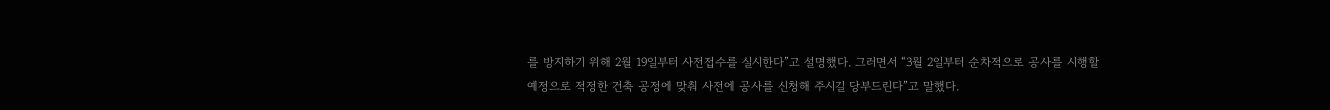를 방지하기 위해 2월 19일부터 사전접수를 실시한다”고 설명했다. 그러면서 “3월 2일부터 순차적으로 공사를 시행할 예정으로 적정한 건축 공정에 맞춰 사전에 공사를 신청해 주시길 당부드린다”고 말했다.